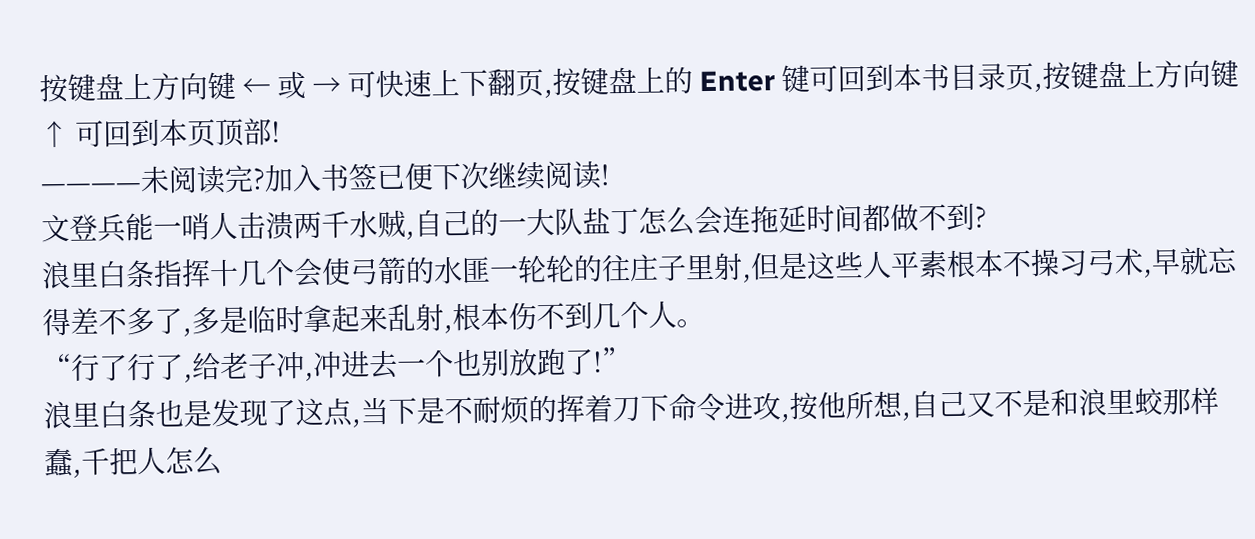按键盘上方向键 ← 或 → 可快速上下翻页,按键盘上的 Enter 键可回到本书目录页,按键盘上方向键 ↑ 可回到本页顶部!
————未阅读完?加入书签已便下次继续阅读!
文登兵能一哨人击溃两千水贼,自己的一大队盐丁怎么会连拖延时间都做不到?
浪里白条指挥十几个会使弓箭的水匪一轮轮的往庄子里射,但是这些人平素根本不操习弓术,早就忘得差不多了,多是临时拿起来乱射,根本伤不到几个人。
“行了行了,给老子冲,冲进去一个也别放跑了!”
浪里白条也是发现了这点,当下是不耐烦的挥着刀下命令进攻,按他所想,自己又不是和浪里蛟那样蠢,千把人怎么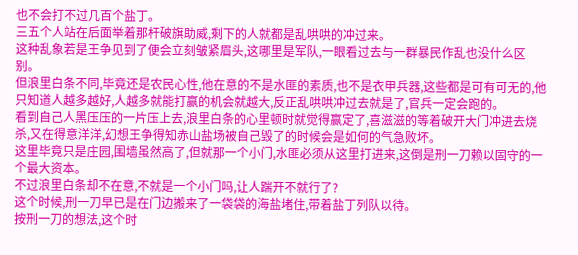也不会打不过几百个盐丁。
三五个人站在后面举着那杆破旗助威,剩下的人就都是乱哄哄的冲过来。
这种乱象若是王争见到了便会立刻皱紧眉头,这哪里是军队,一眼看过去与一群暴民作乱也没什么区别。
但浪里白条不同,毕竟还是农民心性,他在意的不是水匪的素质,也不是衣甲兵器,这些都是可有可无的,他只知道人越多越好,人越多就能打赢的机会就越大,反正乱哄哄冲过去就是了,官兵一定会跑的。
看到自己人黑压压的一片压上去,浪里白条的心里顿时就觉得赢定了,喜滋滋的等着破开大门冲进去烧杀,又在得意洋洋,幻想王争得知赤山盐场被自己毁了的时候会是如何的气急败坏。
这里毕竟只是庄园,围墙虽然高了,但就那一个小门,水匪必须从这里打进来,这倒是刑一刀赖以固守的一个最大资本。
不过浪里白条却不在意,不就是一个小门吗,让人踹开不就行了?
这个时候,刑一刀早已是在门边搬来了一袋袋的海盐堵住,带着盐丁列队以待。
按刑一刀的想法,这个时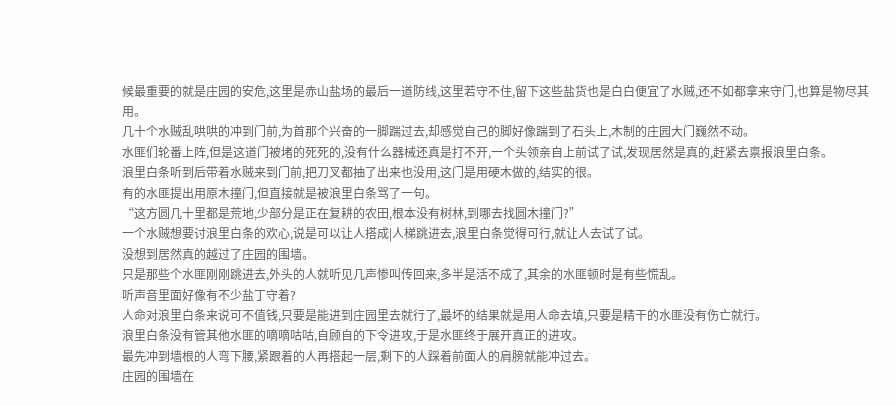候最重要的就是庄园的安危,这里是赤山盐场的最后一道防线,这里若守不住,留下这些盐货也是白白便宜了水贼,还不如都拿来守门,也算是物尽其用。
几十个水贼乱哄哄的冲到门前,为首那个兴奋的一脚踹过去,却感觉自己的脚好像踹到了石头上,木制的庄园大门巍然不动。
水匪们轮番上阵,但是这道门被堵的死死的,没有什么器械还真是打不开,一个头领亲自上前试了试,发现居然是真的,赶紧去禀报浪里白条。
浪里白条听到后带着水贼来到门前,把刀叉都抽了出来也没用,这门是用硬木做的,结实的很。
有的水匪提出用原木撞门,但直接就是被浪里白条骂了一句。
“这方圆几十里都是荒地,少部分是正在复耕的农田,根本没有树林,到哪去找圆木撞门?”
一个水贼想要讨浪里白条的欢心,说是可以让人搭成|人梯跳进去,浪里白条觉得可行,就让人去试了试。
没想到居然真的越过了庄园的围墙。
只是那些个水匪刚刚跳进去,外头的人就听见几声惨叫传回来,多半是活不成了,其余的水匪顿时是有些慌乱。
听声音里面好像有不少盐丁守着?
人命对浪里白条来说可不值钱,只要是能进到庄园里去就行了,最坏的结果就是用人命去填,只要是精干的水匪没有伤亡就行。
浪里白条没有管其他水匪的嘀嘀咕咕,自顾自的下令进攻,于是水匪终于展开真正的进攻。
最先冲到墙根的人弯下腰,紧跟着的人再搭起一层,剩下的人踩着前面人的肩膀就能冲过去。
庄园的围墙在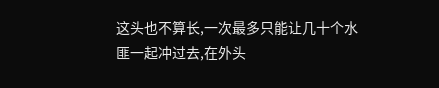这头也不算长,一次最多只能让几十个水匪一起冲过去,在外头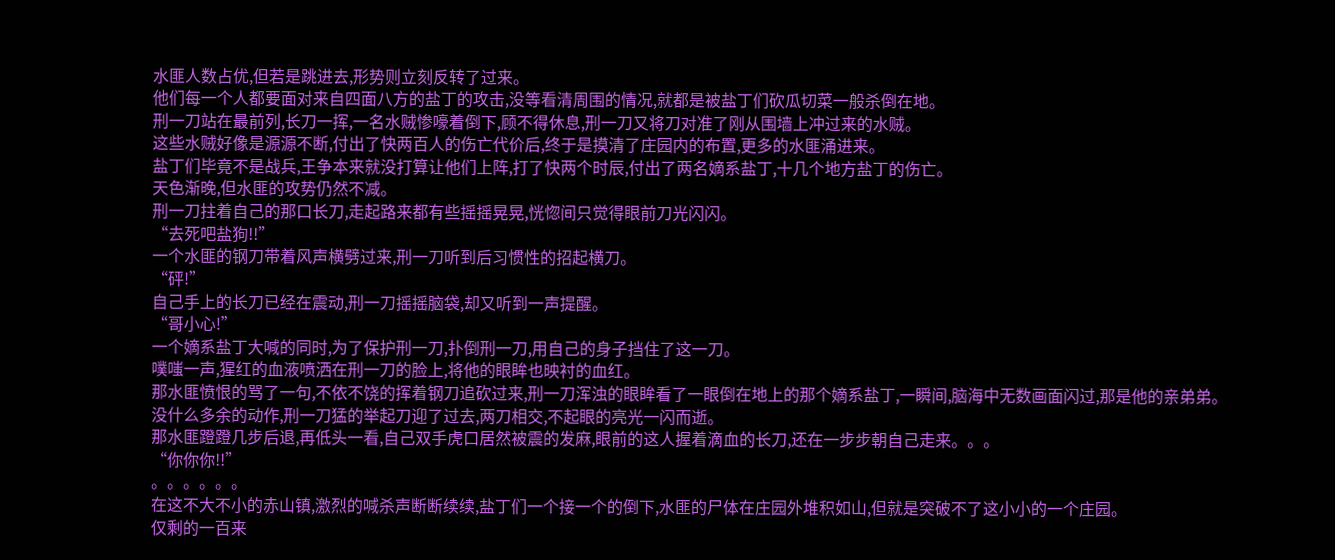水匪人数占优,但若是跳进去,形势则立刻反转了过来。
他们每一个人都要面对来自四面八方的盐丁的攻击,没等看清周围的情况,就都是被盐丁们砍瓜切菜一般杀倒在地。
刑一刀站在最前列,长刀一挥,一名水贼惨嚎着倒下,顾不得休息,刑一刀又将刀对准了刚从围墙上冲过来的水贼。
这些水贼好像是源源不断,付出了快两百人的伤亡代价后,终于是摸清了庄园内的布置,更多的水匪涌进来。
盐丁们毕竟不是战兵,王争本来就没打算让他们上阵,打了快两个时辰,付出了两名嫡系盐丁,十几个地方盐丁的伤亡。
天色渐晚,但水匪的攻势仍然不减。
刑一刀拄着自己的那口长刀,走起路来都有些摇摇晃晃,恍惚间只觉得眼前刀光闪闪。
“去死吧盐狗!!”
一个水匪的钢刀带着风声横劈过来,刑一刀听到后习惯性的招起横刀。
“砰!”
自己手上的长刀已经在震动,刑一刀摇摇脑袋,却又听到一声提醒。
“哥小心!”
一个嫡系盐丁大喊的同时,为了保护刑一刀,扑倒刑一刀,用自己的身子挡住了这一刀。
噗嗤一声,猩红的血液喷洒在刑一刀的脸上,将他的眼眸也映衬的血红。
那水匪愤恨的骂了一句,不依不饶的挥着钢刀追砍过来,刑一刀浑浊的眼眸看了一眼倒在地上的那个嫡系盐丁,一瞬间,脑海中无数画面闪过,那是他的亲弟弟。
没什么多余的动作,刑一刀猛的举起刀迎了过去,两刀相交,不起眼的亮光一闪而逝。
那水匪蹬蹬几步后退,再低头一看,自己双手虎口居然被震的发麻,眼前的这人握着滴血的长刀,还在一步步朝自己走来。。。
“你你你!!”
。。。。。。
在这不大不小的赤山镇,激烈的喊杀声断断续续,盐丁们一个接一个的倒下,水匪的尸体在庄园外堆积如山,但就是突破不了这小小的一个庄园。
仅剩的一百来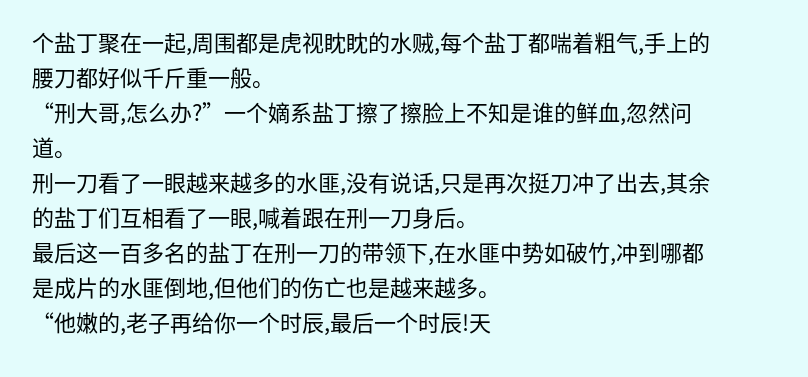个盐丁聚在一起,周围都是虎视眈眈的水贼,每个盐丁都喘着粗气,手上的腰刀都好似千斤重一般。
“刑大哥,怎么办?”一个嫡系盐丁擦了擦脸上不知是谁的鲜血,忽然问道。
刑一刀看了一眼越来越多的水匪,没有说话,只是再次挺刀冲了出去,其余的盐丁们互相看了一眼,喊着跟在刑一刀身后。
最后这一百多名的盐丁在刑一刀的带领下,在水匪中势如破竹,冲到哪都是成片的水匪倒地,但他们的伤亡也是越来越多。
“他嫩的,老子再给你一个时辰,最后一个时辰!天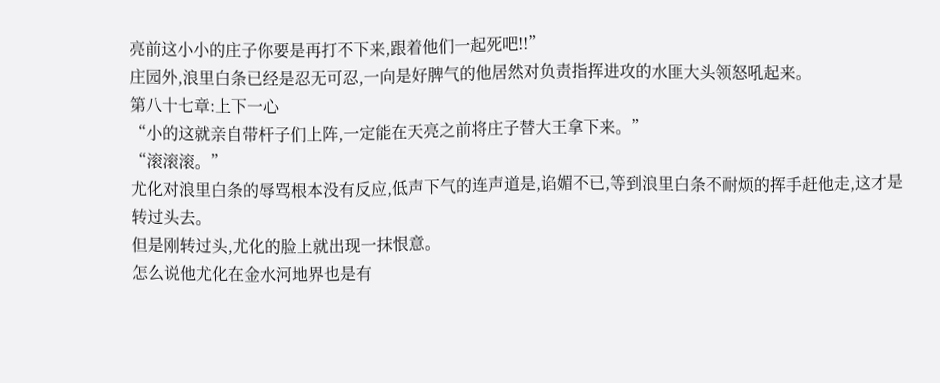亮前这小小的庄子你要是再打不下来,跟着他们一起死吧!!”
庄园外,浪里白条已经是忍无可忍,一向是好脾气的他居然对负责指挥进攻的水匪大头领怒吼起来。
第八十七章:上下一心
“小的这就亲自带杆子们上阵,一定能在天亮之前将庄子替大王拿下来。”
“滚滚滚。”
尤化对浪里白条的辱骂根本没有反应,低声下气的连声道是,谄媚不已,等到浪里白条不耐烦的挥手赶他走,这才是转过头去。
但是刚转过头,尤化的脸上就出现一抹恨意。
怎么说他尤化在金水河地界也是有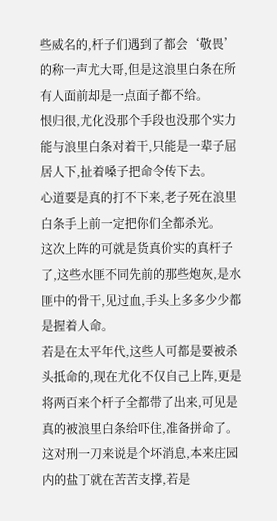些威名的,杆子们遇到了都会‘敬畏’的称一声尤大哥,但是这浪里白条在所有人面前却是一点面子都不给。
恨归很,尤化没那个手段也没那个实力能与浪里白条对着干,只能是一辈子屈居人下,扯着嗓子把命令传下去。
心道要是真的打不下来,老子死在浪里白条手上前一定把你们全都杀光。
这次上阵的可就是货真价实的真杆子了,这些水匪不同先前的那些炮灰,是水匪中的骨干,见过血,手头上多多少少都是握着人命。
若是在太平年代,这些人可都是要被杀头抵命的,现在尤化不仅自己上阵,更是将两百来个杆子全都带了出来,可见是真的被浪里白条给吓住,准备拼命了。
这对刑一刀来说是个坏消息,本来庄园内的盐丁就在苦苦支撑,若是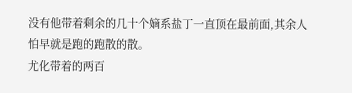没有他带着剩余的几十个嫡系盐丁一直顶在最前面,其余人怕早就是跑的跑散的散。
尤化带着的两百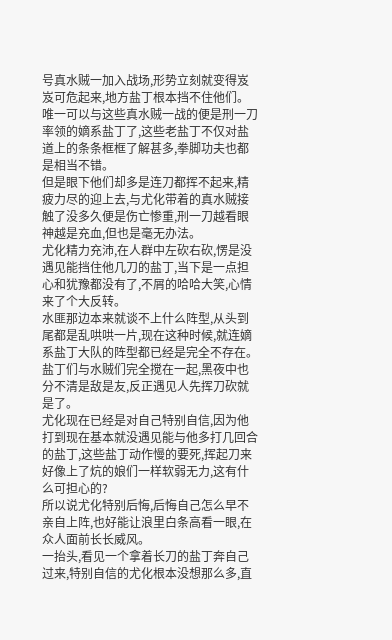号真水贼一加入战场,形势立刻就变得岌岌可危起来,地方盐丁根本挡不住他们。
唯一可以与这些真水贼一战的便是刑一刀率领的嫡系盐丁了,这些老盐丁不仅对盐道上的条条框框了解甚多,拳脚功夫也都是相当不错。
但是眼下他们却多是连刀都挥不起来,精疲力尽的迎上去,与尤化带着的真水贼接触了没多久便是伤亡惨重,刑一刀越看眼神越是充血,但也是毫无办法。
尤化精力充沛,在人群中左砍右砍,愣是没遇见能挡住他几刀的盐丁,当下是一点担心和犹豫都没有了,不屑的哈哈大笑,心情来了个大反转。
水匪那边本来就谈不上什么阵型,从头到尾都是乱哄哄一片,现在这种时候,就连嫡系盐丁大队的阵型都已经是完全不存在。
盐丁们与水贼们完全搅在一起,黑夜中也分不清是敌是友,反正遇见人先挥刀砍就是了。
尤化现在已经是对自己特别自信,因为他打到现在基本就没遇见能与他多打几回合的盐丁,这些盐丁动作慢的要死,挥起刀来好像上了炕的娘们一样软弱无力,这有什么可担心的?
所以说尤化特别后悔,后悔自己怎么早不亲自上阵,也好能让浪里白条高看一眼,在众人面前长长威风。
一抬头,看见一个拿着长刀的盐丁奔自己过来,特别自信的尤化根本没想那么多,直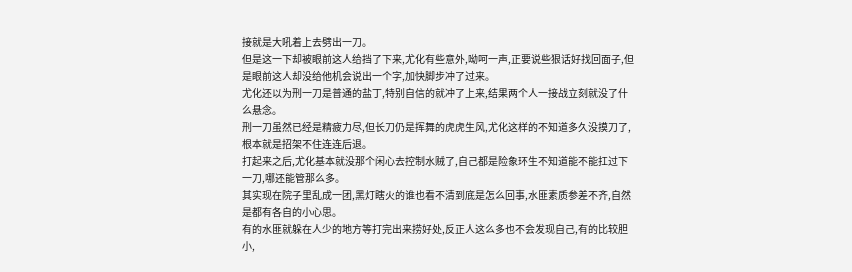接就是大吼着上去劈出一刀。
但是这一下却被眼前这人给挡了下来,尤化有些意外,呦呵一声,正要说些狠话好找回面子,但是眼前这人却没给他机会说出一个字,加快脚步冲了过来。
尤化还以为刑一刀是普通的盐丁,特别自信的就冲了上来,结果两个人一接战立刻就没了什么悬念。
刑一刀虽然已经是精疲力尽,但长刀仍是挥舞的虎虎生风,尤化这样的不知道多久没摸刀了,根本就是招架不住连连后退。
打起来之后,尤化基本就没那个闲心去控制水贼了,自己都是险象环生不知道能不能扛过下一刀,哪还能管那么多。
其实现在院子里乱成一团,黑灯瞎火的谁也看不清到底是怎么回事,水匪素质参差不齐,自然是都有各自的小心思。
有的水匪就躲在人少的地方等打完出来捞好处,反正人这么多也不会发现自己,有的比较胆小,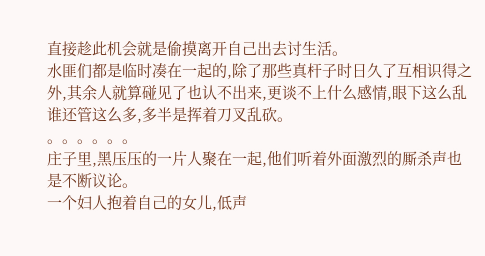直接趁此机会就是偷摸离开自己出去讨生活。
水匪们都是临时凑在一起的,除了那些真杆子时日久了互相识得之外,其余人就算碰见了也认不出来,更谈不上什么感情,眼下这么乱谁还管这么多,多半是挥着刀叉乱砍。
。。。。。。
庄子里,黑压压的一片人聚在一起,他们听着外面激烈的厮杀声也是不断议论。
一个妇人抱着自己的女儿,低声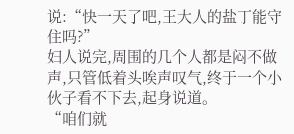说:“快一天了吧,王大人的盐丁能守住吗?”
妇人说完,周围的几个人都是闷不做声,只管低着头唉声叹气,终于一个小伙子看不下去,起身说道。
“咱们就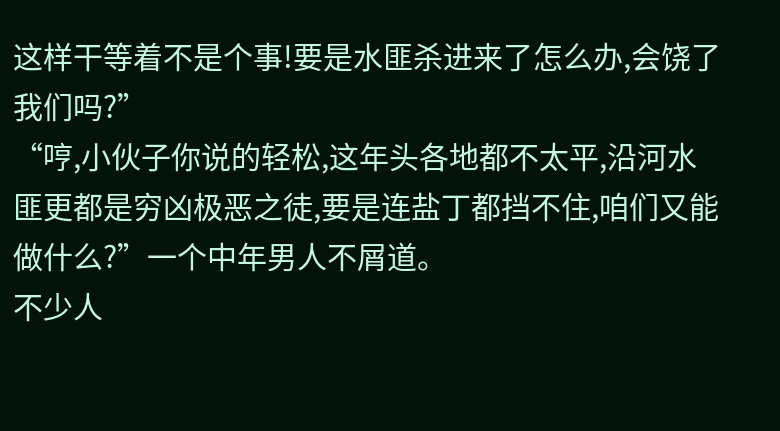这样干等着不是个事!要是水匪杀进来了怎么办,会饶了我们吗?”
“哼,小伙子你说的轻松,这年头各地都不太平,沿河水匪更都是穷凶极恶之徒,要是连盐丁都挡不住,咱们又能做什么?”一个中年男人不屑道。
不少人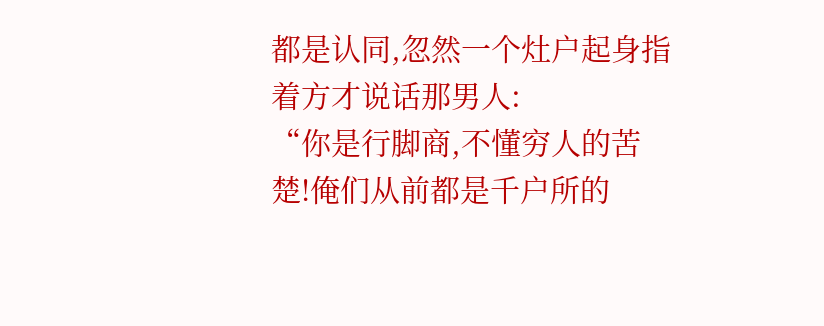都是认同,忽然一个灶户起身指着方才说话那男人:
“你是行脚商,不懂穷人的苦楚!俺们从前都是千户所的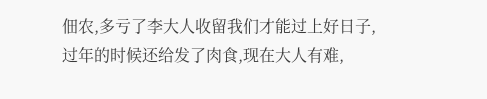佃农,多亏了李大人收留我们才能过上好日子,过年的时候还给发了肉食,现在大人有难,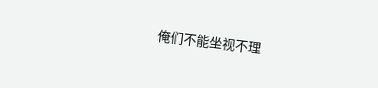俺们不能坐视不理